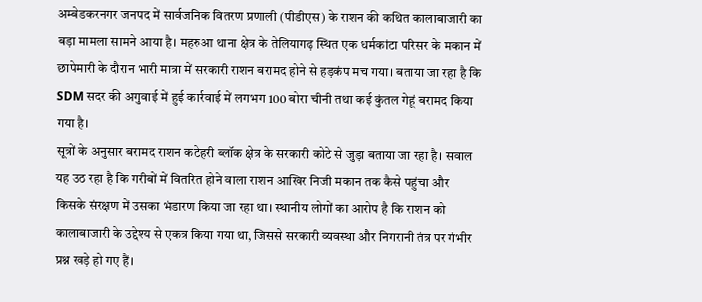अम्बेडकरनगर जनपद में सार्वजनिक वितरण प्रणाली (पीडीएस) के राशन की कथित कालाबाजारी का बड़ा मामला सामने आया है। महरुआ थाना क्षेत्र के तेलियागढ़ स्थित एक धर्मकांटा परिसर के मकान में छापेमारी के दौरान भारी मात्रा में सरकारी राशन बरामद होने से हड़कंप मच गया। बताया जा रहा है कि SDM सदर की अगुवाई में हुई कार्रवाई में लगभग 100 बोरा चीनी तथा कई कुंतल गेहूं बरामद किया गया है।
सूत्रों के अनुसार बरामद राशन कटेहरी ब्लॉक क्षेत्र के सरकारी कोटे से जुड़ा बताया जा रहा है। सवाल यह उठ रहा है कि गरीबों में वितरित होने वाला राशन आखिर निजी मकान तक कैसे पहुंचा और किसके संरक्षण में उसका भंडारण किया जा रहा था। स्थानीय लोगों का आरोप है कि राशन को कालाबाजारी के उद्देश्य से एकत्र किया गया था, जिससे सरकारी व्यवस्था और निगरानी तंत्र पर गंभीर प्रश्न खड़े हो गए हैं।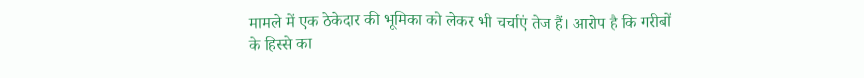मामले में एक ठेकेदार की भूमिका को लेकर भी चर्चाएं तेज हैं। आरोप है कि गरीबों के हिस्से का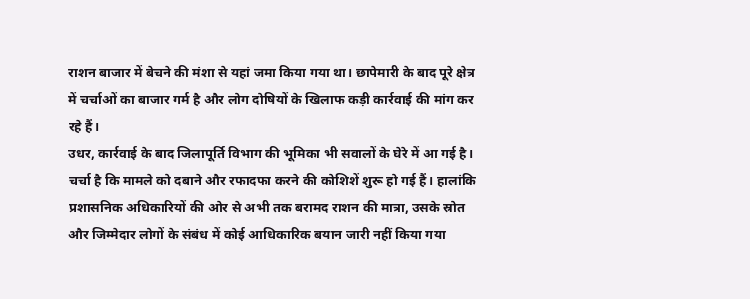राशन बाजार में बेचने की मंशा से यहां जमा किया गया था। छापेमारी के बाद पूरे क्षेत्र में चर्चाओं का बाजार गर्म है और लोग दोषियों के खिलाफ कड़ी कार्रवाई की मांग कर रहे हैं।
उधर, कार्रवाई के बाद जिलापूर्ति विभाग की भूमिका भी सवालों के घेरे में आ गई है। चर्चा है कि मामले को दबाने और रफादफा करने की कोशिशें शुरू हो गई हैं। हालांकि प्रशासनिक अधिकारियों की ओर से अभी तक बरामद राशन की मात्रा, उसके स्रोत और जिम्मेदार लोगों के संबंध में कोई आधिकारिक बयान जारी नहीं किया गया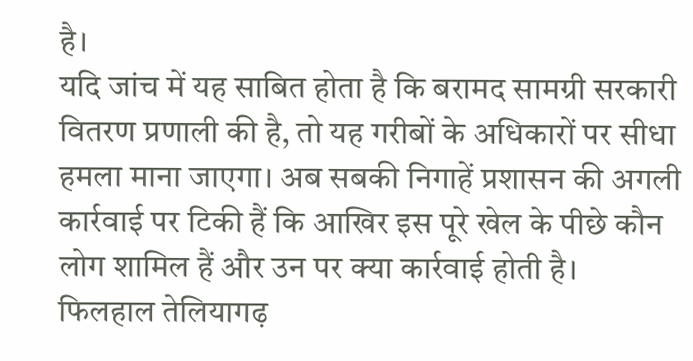है।
यदि जांच में यह साबित होता है कि बरामद सामग्री सरकारी वितरण प्रणाली की है, तो यह गरीबों के अधिकारों पर सीधा हमला माना जाएगा। अब सबकी निगाहें प्रशासन की अगली कार्रवाई पर टिकी हैं कि आखिर इस पूरे खेल के पीछे कौन लोग शामिल हैं और उन पर क्या कार्रवाई होती है।
फिलहाल तेलियागढ़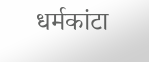धर्मकांटा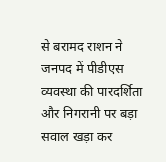से बरामद राशन ने जनपद में पीडीएस व्यवस्था की पारदर्शिता और निगरानी पर बड़ा सवाल खड़ा कर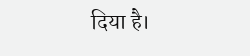दिया है।